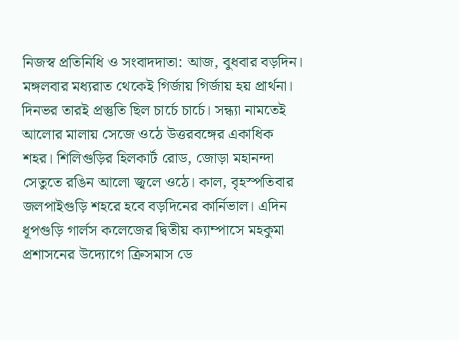নিজস্ব প্রতিনিধি ও সংবাদদাতা: আজ, বুধবার বড়দিন। মঙ্গলবার মধ্যরাত থেকেই গির্জায় গির্জায় হয় প্রার্থনা। দিনভর তারই প্রস্তুতি ছিল চার্চে চার্চে। সন্ধ্যা নামতেই আলোর মালায় সেজে ওঠে উত্তরবঙ্গের একাধিক শহর। শিলিগুড়ির হিলকার্ট রোড, জোড়া মহানন্দা সেতুতে রঙিন আলো জ্বলে ওঠে। কাল, বৃহস্পতিবার জলপাইগুড়ি শহরে হবে বড়দিনের কার্নিভাল। এদিন ধূপগুড়ি গার্লস কলেজের দ্বিতীয় ক্যাম্পাসে মহকুমা প্রশাসনের উদ্যোগে ক্রিসমাস ডে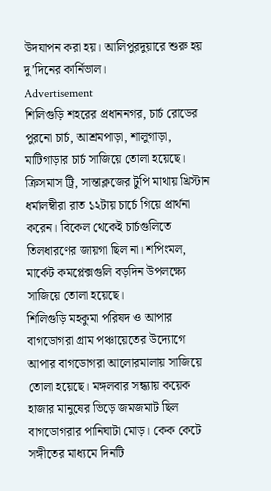উদযাপন করা হয়। আলিপুরদুয়ারে শুরু হয় দু’দিনের কার্নিভাল।
Advertisement
শিলিগুড়ি শহরের প্রধাননগর, চার্চ রোডের পুরনো চার্চ, আশ্রমপাড়া, শালুগাড়া, মাটিগাড়ার চার্চ সাজিয়ে তোলা হয়েছে। ক্রিসমাস ট্রি, সান্তাক্লজের টুপি মাথায় খ্রিস্টান ধর্মালম্বীরা রাত ১২টায় চার্চে গিয়ে প্রার্থনা করেন। বিকেল থেকেই চার্চগুলিতে তিলধারণের জায়গা ছিল না। শপিংমল, মার্কেট কমপ্লেক্সগুলি বড়দিন উপলক্ষ্যে সাজিয়ে তোলা হয়েছে।
শিলিগুড়ি মহকুমা পরিষদ ও আপার বাগডোগরা গ্রাম পঞ্চায়েতের উদ্যোগে আপার বাগডোগরা আলোরমালায় সাজিয়ে তোলা হয়েছে। মঙ্গলবার সন্ধ্যায় কয়েক হাজার মানুষের ভিড়ে জমজমাট ছিল বাগডোগরার পানিঘাটা মোড়। কেক কেটে সঙ্গীতের মাধ্যমে দিনটি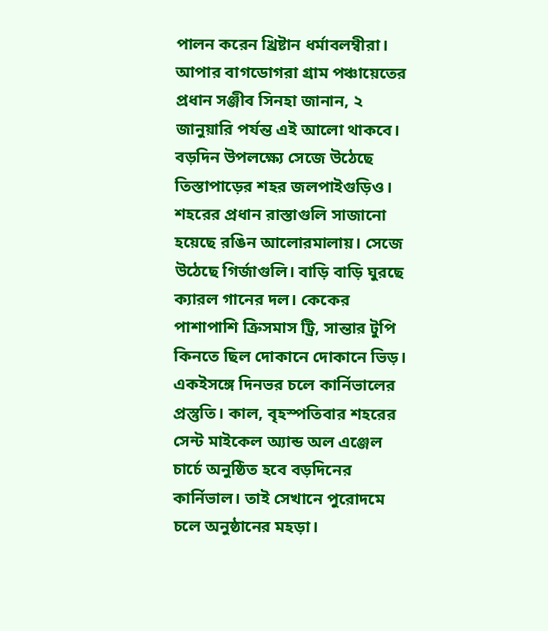পালন করেন খ্রিষ্টান ধর্মাবলম্বীরা। আপার বাগডোগরা গ্রাম পঞ্চায়েতের প্রধান সঞ্জীব সিনহা জানান, ২ জানুয়ারি পর্যন্ত এই আলো থাকবে।
বড়দিন উপলক্ষ্যে সেজে উঠেছে তিস্তাপাড়ের শহর জলপাইগুড়িও। শহরের প্রধান রাস্তাগুলি সাজানো হয়েছে রঙিন আলোরমালায়। সেজে উঠেছে গির্জাগুলি। বাড়ি বাড়ি ঘুরছে ক্যারল গানের দল। কেকের পাশাপাশি ক্রিসমাস ট্রি, সান্তার টুপি কিনতে ছিল দোকানে দোকানে ভিড়। একইসঙ্গে দিনভর চলে কার্নিভালের প্রস্তুতি। কাল, বৃহস্পতিবার শহরের সেন্ট মাইকেল অ্যান্ড অল এঞ্জেল চার্চে অনুষ্ঠিত হবে বড়দিনের কার্নিভাল। তাই সেখানে পুরোদমে চলে অনুষ্ঠানের মহড়া।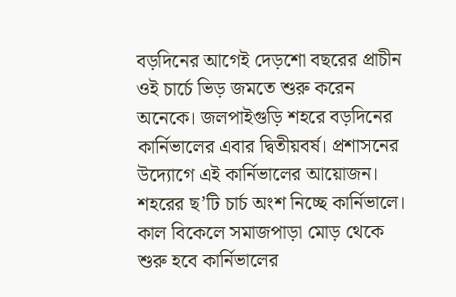বড়দিনের আগেই দেড়শো বছরের প্রাচীন ওই চার্চে ভিড় জমতে শুরু করেন অনেকে। জলপাইগুড়ি শহরে বড়দিনের কার্নিভালের এবার দ্বিতীয়বর্ষ। প্রশাসনের উদ্যোগে এই কার্নিভালের আয়োজন। শহরের ছ’টি চার্চ অংশ নিচ্ছে কার্নিভালে। কাল বিকেলে সমাজপাড়া মোড় থেকে শুরু হবে কার্নিভালের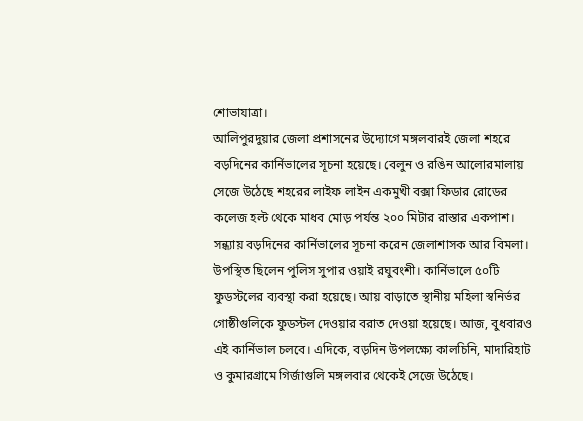শোভাযাত্রা।
আলিপুরদুয়ার জেলা প্রশাসনের উদ্যোগে মঙ্গলবারই জেলা শহরে বড়দিনের কার্নিভালের সূচনা হয়েছে। বেলুন ও রঙিন আলোরমালায় সেজে উঠেছে শহরের লাইফ লাইন একমুখী বক্সা ফিডার রোডের কলেজ হল্ট থেকে মাধব মোড় পর্যন্ত ২০০ মিটার রাস্তার একপাশ। সন্ধ্যায় বড়দিনের কার্নিভালের সূচনা করেন জেলাশাসক আর বিমলা। উপস্থিত ছিলেন পুলিস সুপার ওয়াই রঘুবংশী। কার্নিভালে ৫০টি ফুডস্টলের ব্যবস্থা করা হয়েছে। আয় বাড়াতে স্থানীয় মহিলা স্বনির্ভর গোষ্ঠীগুলিকে ফুডস্টল দেওয়ার বরাত দেওয়া হয়েছে। আজ, বুধবারও এই কার্নিভাল চলবে। এদিকে, বড়দিন উপলক্ষ্যে কালচিনি, মাদারিহাট ও কুমারগ্রামে গির্জাগুলি মঙ্গলবার থেকেই সেজে উঠেছে।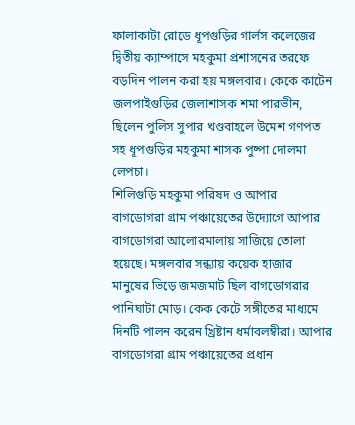ফালাকাটা রোডে ধূপগুড়ির গার্লস কলেজের দ্বিতীয় ক্যাম্পাসে মহকুমা প্রশাসনের তরফে বড়দিন পালন করা হয় মঙ্গলবার। কেকে কাটেন জলপাইগুড়ির জেলাশাসক শমা পারভীন, ছিলেন পুলিস সুপার খণ্ডবাহলে উমেশ গণপত সহ ধূপগুড়ির মহকুমা শাসক পুষ্পা দোলমা লেপচা।
শিলিগুড়ি মহকুমা পরিষদ ও আপার বাগডোগরা গ্রাম পঞ্চায়েতের উদ্যোগে আপার বাগডোগরা আলোরমালায় সাজিয়ে তোলা হয়েছে। মঙ্গলবার সন্ধ্যায় কয়েক হাজার মানুষের ভিড়ে জমজমাট ছিল বাগডোগরার পানিঘাটা মোড়। কেক কেটে সঙ্গীতের মাধ্যমে দিনটি পালন করেন খ্রিষ্টান ধর্মাবলম্বীরা। আপার বাগডোগরা গ্রাম পঞ্চায়েতের প্রধান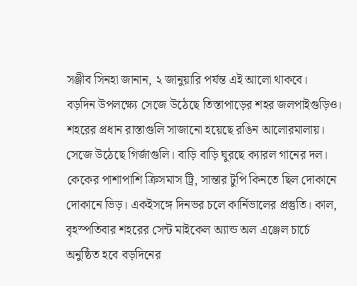সঞ্জীব সিনহা জানান, ২ জানুয়ারি পর্যন্ত এই আলো থাকবে।
বড়দিন উপলক্ষ্যে সেজে উঠেছে তিস্তাপাড়ের শহর জলপাইগুড়িও। শহরের প্রধান রাস্তাগুলি সাজানো হয়েছে রঙিন আলোরমালায়। সেজে উঠেছে গির্জাগুলি। বাড়ি বাড়ি ঘুরছে ক্যারল গানের দল। কেকের পাশাপাশি ক্রিসমাস ট্রি, সান্তার টুপি কিনতে ছিল দোকানে দোকানে ভিড়। একইসঙ্গে দিনভর চলে কার্নিভালের প্রস্তুতি। কাল, বৃহস্পতিবার শহরের সেন্ট মাইকেল অ্যান্ড অল এঞ্জেল চার্চে অনুষ্ঠিত হবে বড়দিনের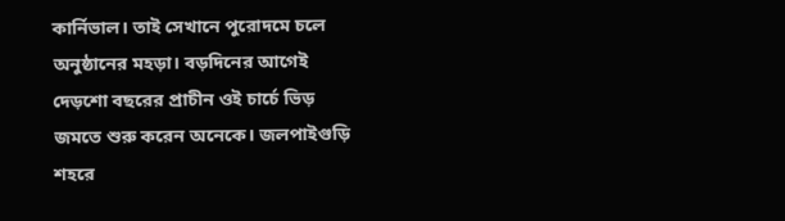কার্নিভাল। তাই সেখানে পুরোদমে চলে অনুষ্ঠানের মহড়া। বড়দিনের আগেই দেড়শো বছরের প্রাচীন ওই চার্চে ভিড় জমতে শুরু করেন অনেকে। জলপাইগুড়ি শহরে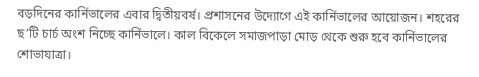বড়দিনের কার্নিভালের এবার দ্বিতীয়বর্ষ। প্রশাসনের উদ্যোগে এই কার্নিভালের আয়োজন। শহরের ছ’টি চার্চ অংশ নিচ্ছে কার্নিভালে। কাল বিকেলে সমাজপাড়া মোড় থেকে শুরু হবে কার্নিভালের শোভাযাত্রা।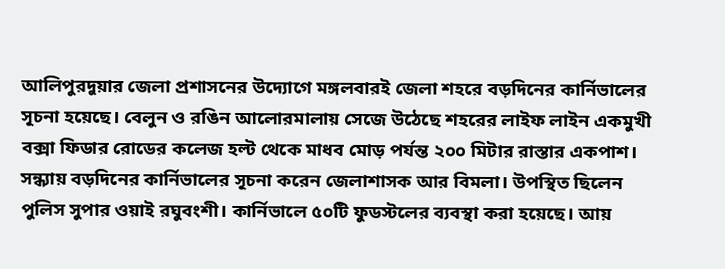আলিপুরদুয়ার জেলা প্রশাসনের উদ্যোগে মঙ্গলবারই জেলা শহরে বড়দিনের কার্নিভালের সূচনা হয়েছে। বেলুন ও রঙিন আলোরমালায় সেজে উঠেছে শহরের লাইফ লাইন একমুখী বক্সা ফিডার রোডের কলেজ হল্ট থেকে মাধব মোড় পর্যন্ত ২০০ মিটার রাস্তার একপাশ। সন্ধ্যায় বড়দিনের কার্নিভালের সূচনা করেন জেলাশাসক আর বিমলা। উপস্থিত ছিলেন পুলিস সুপার ওয়াই রঘুবংশী। কার্নিভালে ৫০টি ফুডস্টলের ব্যবস্থা করা হয়েছে। আয়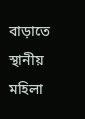বাড়াতে স্থানীয় মহিলা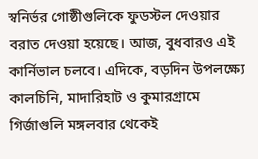স্বনির্ভর গোষ্ঠীগুলিকে ফুডস্টল দেওয়ার বরাত দেওয়া হয়েছে। আজ, বুধবারও এই কার্নিভাল চলবে। এদিকে, বড়দিন উপলক্ষ্যে কালচিনি, মাদারিহাট ও কুমারগ্রামে গির্জাগুলি মঙ্গলবার থেকেই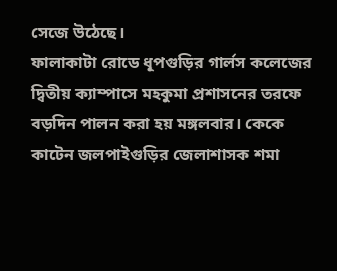সেজে উঠেছে।
ফালাকাটা রোডে ধূপগুড়ির গার্লস কলেজের দ্বিতীয় ক্যাম্পাসে মহকুমা প্রশাসনের তরফে বড়দিন পালন করা হয় মঙ্গলবার। কেকে কাটেন জলপাইগুড়ির জেলাশাসক শমা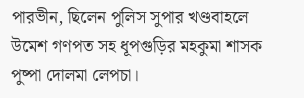পারভীন, ছিলেন পুলিস সুপার খণ্ডবাহলে উমেশ গণপত সহ ধূপগুড়ির মহকুমা শাসক পুষ্পা দোলমা লেপচা।